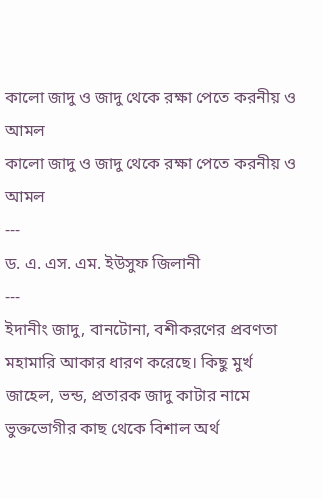কালো জাদু ও জাদু থেকে রক্ষা পেতে করনীয় ও আমল
কালো জাদু ও জাদু থেকে রক্ষা পেতে করনীয় ও আমল
---
ড. এ. এস. এম. ইউসুফ জিলানী
---
ইদানীং জাদু, বানটোনা, বশীকরণের প্রবণতা মহামারি আকার ধারণ করেছে। কিছু মুর্খ জাহেল, ভন্ড, প্রতারক জাদু কাটার নামে ভুক্তভোগীর কাছ থেকে বিশাল অর্থ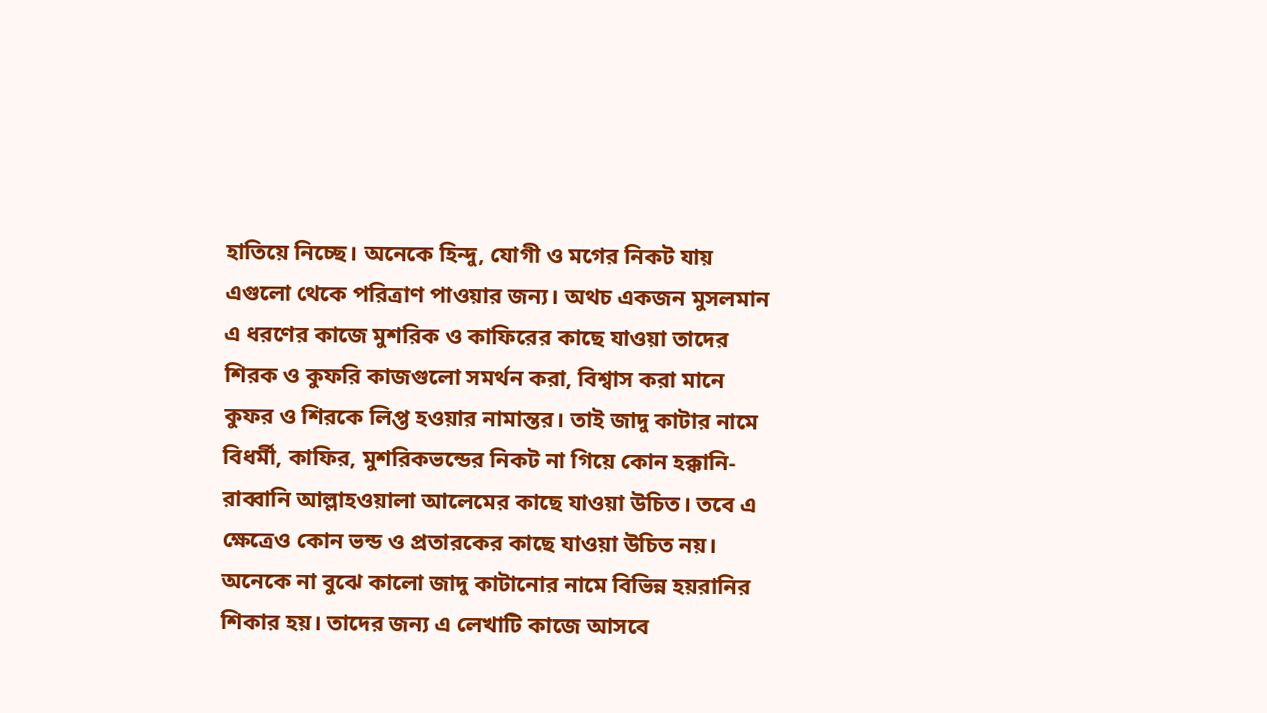হাতিয়ে নিচ্ছে। অনেকে হিন্দু, যোগী ও মগের নিকট যায় এগুলো থেকে পরিত্রাণ পাওয়ার জন্য। অথচ একজন মুসলমান এ ধরণের কাজে মুশরিক ও কাফিরের কাছে যাওয়া তাদের শিরক ও কুফরি কাজগুলো সমর্থন করা, বিশ্বাস করা মানে কুফর ও শিরকে লিপ্ত হওয়ার নামান্তর। তাই জাদু কাটার নামে বিধর্মী, কাফির, মুশরিকভন্ডের নিকট না গিয়ে কোন হক্কানি-রাব্বানি আল্লাহওয়ালা আলেমের কাছে যাওয়া উচিত। তবে এ ক্ষেত্রেও কোন ভন্ড ও প্রতারকের কাছে যাওয়া উচিত নয়। অনেকে না বুঝে কালো জাদু কাটানোর নামে বিভিন্ন হয়রানির শিকার হয়। তাদের জন্য এ লেখাটি কাজে আসবে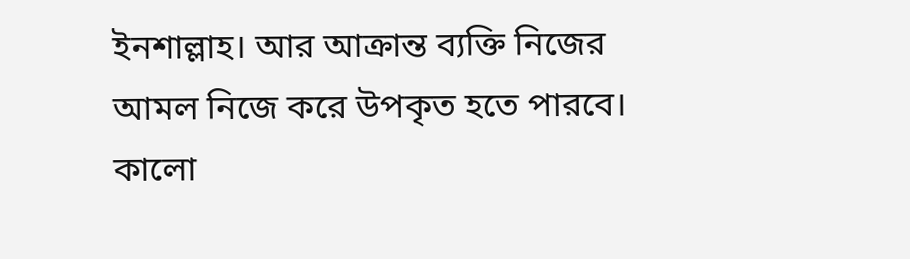ইনশাল্লাহ। আর আক্রান্ত ব্যক্তি নিজের আমল নিজে করে উপকৃত হতে পারবে।
কালো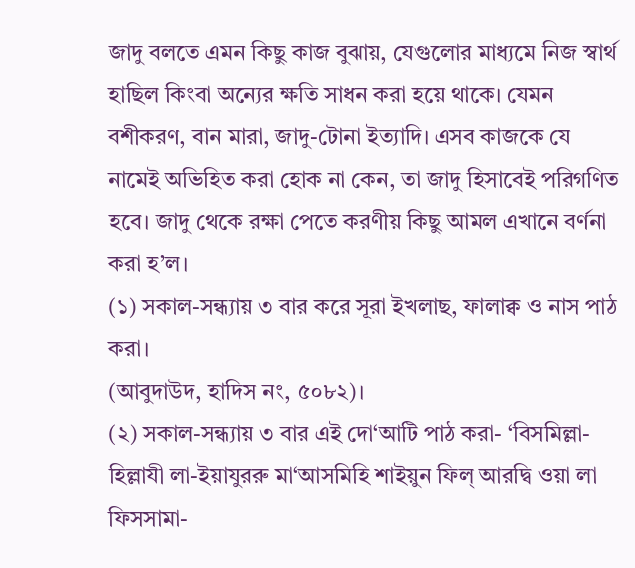জাদু বলতে এমন কিছু কাজ বুঝায়, যেগুলোর মাধ্যমে নিজ স্বার্থ হাছিল কিংবা অন্যের ক্ষতি সাধন করা হয়ে থাকে। যেমন বশীকরণ, বান মারা, জাদু-টোনা ইত্যাদি। এসব কাজকে যে নামেই অভিহিত করা হোক না কেন, তা জাদু হিসাবেই পরিগণিত হবে। জাদু থেকে রক্ষা পেতে করণীয় কিছু আমল এখানে বর্ণনা করা হ’ল।
(১) সকাল-সন্ধ্যায় ৩ বার করে সূরা ইখলাছ, ফালাক্ব ও নাস পাঠ করা।
(আবুদাউদ, হাদিস নং, ৫০৮২)।
(২) সকাল-সন্ধ্যায় ৩ বার এই দো‘আটি পাঠ করা- ‘বিসমিল্লা-হিল্লাযী লা-ইয়াযুররু মা‘আসমিহি শাইয়ুন ফিল্ আরদ্বি ওয়া লা ফিসসামা-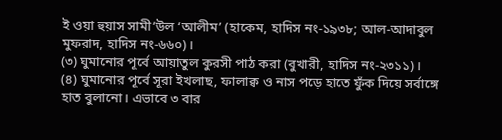ই ওয়া হুয়াস সামী‘উল ‘আলীম’ (হাকেম, হাদিস নং-১৯৩৮; আল-আদাবুল মুফরাদ, হাদিস নং-৬৬০)।
(৩) ঘুমানোর পূর্বে আয়াতুল কুরসী পাঠ করা (বুখারী, হাদিস নং-২৩১১)।
(৪) ঘুমানোর পূর্বে সূরা ইখলাছ, ফালাক্ব ও নাস পড়ে হাতে ফুঁক দিয়ে সর্বাঙ্গে হাত বুলানো। এভাবে ৩ বার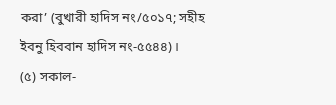করা’ (বুখারী হাদিস নং/৫০১৭; সহীহ ইবনু হিববান হাদিস নং-৫৫৪৪)।
(৫) সকাল-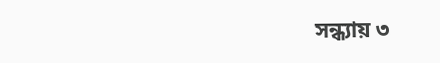সন্ধ্যায় ৩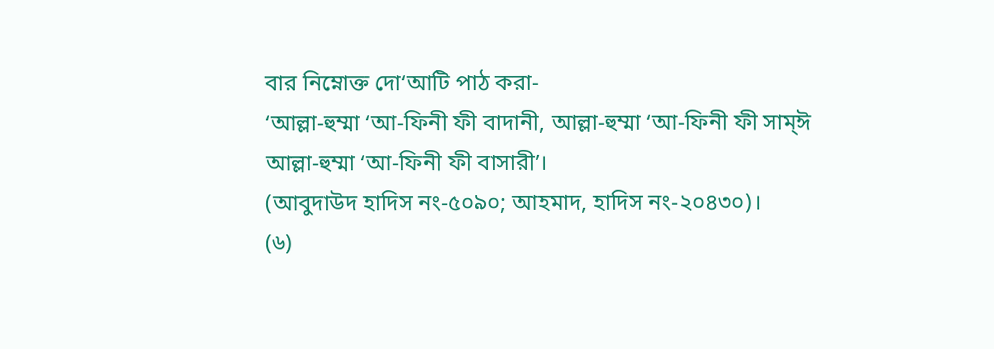বার নিম্নোক্ত দো‘আটি পাঠ করা-
‘আল্লা-হুম্মা ‘আ-ফিনী ফী বাদানী, আল্লা-হুম্মা ‘আ-ফিনী ফী সাম্ঈ আল্লা-হুম্মা ‘আ-ফিনী ফী বাসারী’।
(আবুদাউদ হাদিস নং-৫০৯০; আহমাদ, হাদিস নং-২০৪৩০)।
(৬)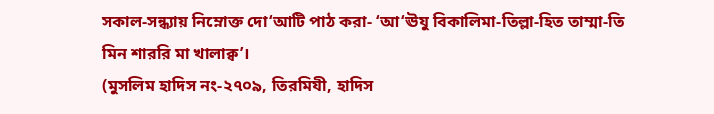সকাল-সন্ধ্যায় নিম্নোক্ত দো‘আটি পাঠ করা- ‘আ‘ঊযু বিকালিমা-তিল্লা-হিত তাম্মা-তি মিন শাররি মা খালাক্ব’।
(মুসলিম হাদিস নং-২৭০৯, তিরমিযী, হাদিস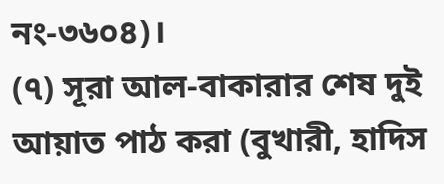নং-৩৬০৪)।
(৭) সূরা আল-বাকারার শেষ দুই আয়াত পাঠ করা (বুখারী, হাদিস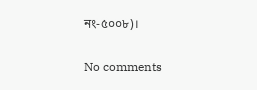নং-৫০০৮)।

No comments